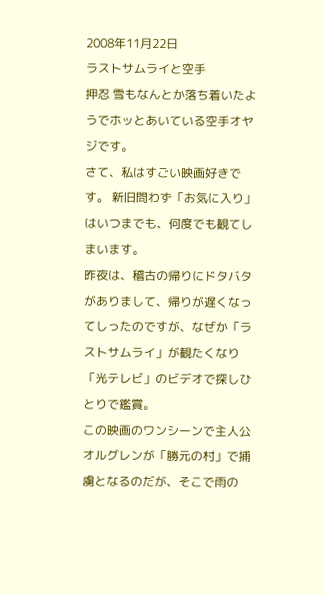2008年11月22日
ラストサムライと空手
押忍 雪もなんとか落ち着いたようでホッとあいている空手オヤジです。
さて、私はすごい映画好きです。 新旧問わず「お気に入り」はいつまでも、何度でも観てしまいます。
昨夜は、稽古の帰りにドタバタがありまして、帰りが遅くなってしったのですが、なぜか「ラストサムライ」が観たくなり「光テレビ」のビデオで探しひとりで鑑賞。
この映画のワンシーンで主人公オルグレンが「勝元の村」で捕虜となるのだが、そこで雨の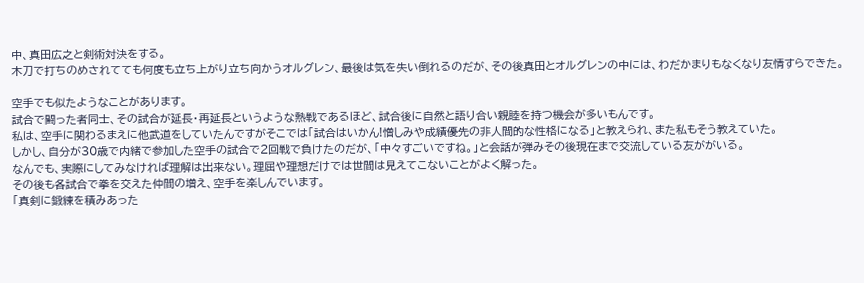中、真田広之と剣術対決をする。
木刀で打ちのめされてても何度も立ち上がり立ち向かうオルグレン、最後は気を失い倒れるのだが、その後真田とオルグレンの中には、わだかまりもなくなり友情すらできた。

空手でも似たようなことがあります。
試合で闘った者同士、その試合が延長・再延長というような熱戦であるほど、試合後に自然と語り合い親睦を持つ機会が多いもんです。
私は、空手に関わるまえに他武道をしていたんですがそこでは「試合はいかん!憎しみや成績優先の非人間的な性格になる」と教えられ、また私もそう教えていた。
しかし、自分が30歳で内緒で参加した空手の試合で2回戦で負けたのだが、「中々すごいですね。」と会話が弾みその後現在まで交流している友ががいる。
なんでも、実際にしてみなければ理解は出来ない。理屈や理想だけでは世間は見えてこないことがよく解った。
その後も各試合で拳を交えた仲間の増え、空手を楽しんでいます。
「真剣に鍛練を積みあった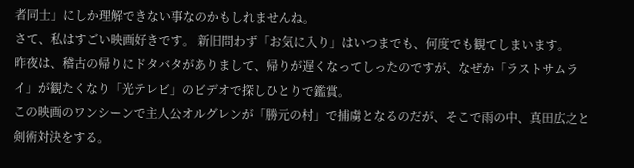者同士」にしか理解できない事なのかもしれませんね。
さて、私はすごい映画好きです。 新旧問わず「お気に入り」はいつまでも、何度でも観てしまいます。
昨夜は、稽古の帰りにドタバタがありまして、帰りが遅くなってしったのですが、なぜか「ラストサムライ」が観たくなり「光テレビ」のビデオで探しひとりで鑑賞。
この映画のワンシーンで主人公オルグレンが「勝元の村」で捕虜となるのだが、そこで雨の中、真田広之と剣術対決をする。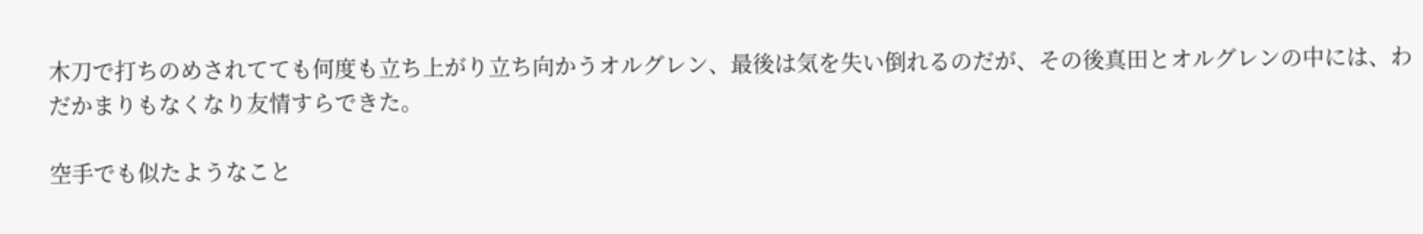木刀で打ちのめされてても何度も立ち上がり立ち向かうオルグレン、最後は気を失い倒れるのだが、その後真田とオルグレンの中には、わだかまりもなくなり友情すらできた。

空手でも似たようなこと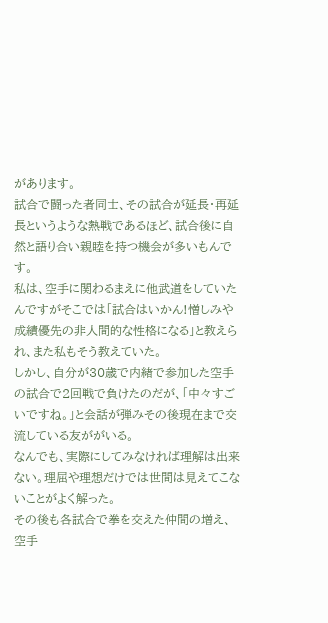があります。
試合で闘った者同士、その試合が延長・再延長というような熱戦であるほど、試合後に自然と語り合い親睦を持つ機会が多いもんです。
私は、空手に関わるまえに他武道をしていたんですがそこでは「試合はいかん!憎しみや成績優先の非人間的な性格になる」と教えられ、また私もそう教えていた。
しかし、自分が30歳で内緒で参加した空手の試合で2回戦で負けたのだが、「中々すごいですね。」と会話が弾みその後現在まで交流している友ががいる。
なんでも、実際にしてみなければ理解は出来ない。理屈や理想だけでは世間は見えてこないことがよく解った。
その後も各試合で拳を交えた仲間の増え、空手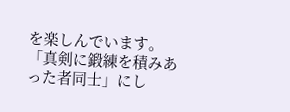を楽しんでいます。
「真剣に鍛練を積みあった者同士」にし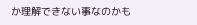か理解できない事なのかも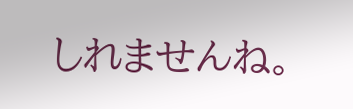しれませんね。